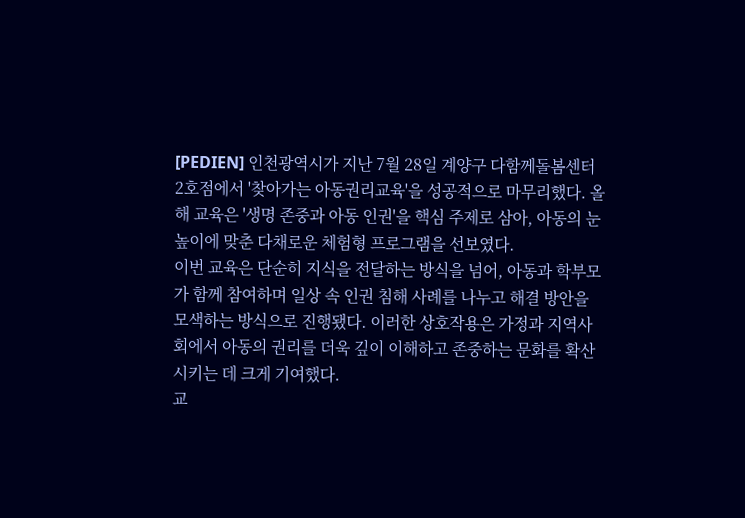[PEDIEN] 인천광역시가 지난 7월 28일 계양구 다함께돌봄센터 2호점에서 '찾아가는 아동권리교육'을 성공적으로 마무리했다. 올해 교육은 '생명 존중과 아동 인권'을 핵심 주제로 삼아, 아동의 눈높이에 맞춘 다채로운 체험형 프로그램을 선보였다.
이번 교육은 단순히 지식을 전달하는 방식을 넘어, 아동과 학부모가 함께 참여하며 일상 속 인권 침해 사례를 나누고 해결 방안을 모색하는 방식으로 진행됐다. 이러한 상호작용은 가정과 지역사회에서 아동의 권리를 더욱 깊이 이해하고 존중하는 문화를 확산시키는 데 크게 기여했다.
교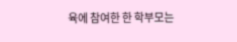육에 참여한 한 학부모는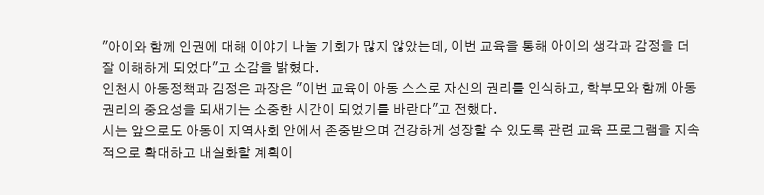"아이와 함께 인권에 대해 이야기 나눌 기회가 많지 않았는데, 이번 교육을 통해 아이의 생각과 감정을 더 잘 이해하게 되었다"고 소감을 밝혔다.
인천시 아동정책과 김정은 과장은 "이번 교육이 아동 스스로 자신의 권리를 인식하고, 학부모와 함께 아동 권리의 중요성을 되새기는 소중한 시간이 되었기를 바란다"고 전했다.
시는 앞으로도 아동이 지역사회 안에서 존중받으며 건강하게 성장할 수 있도록 관련 교육 프로그램을 지속적으로 확대하고 내실화할 계획이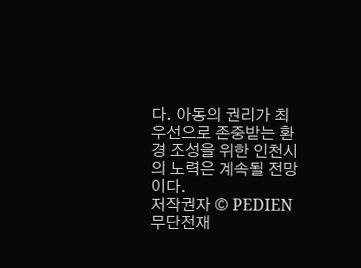다. 아동의 권리가 최우선으로 존중받는 환경 조성을 위한 인천시의 노력은 계속될 전망이다.
저작권자 © PEDIEN 무단전재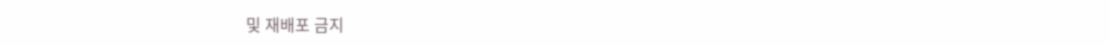및 재배포 금지